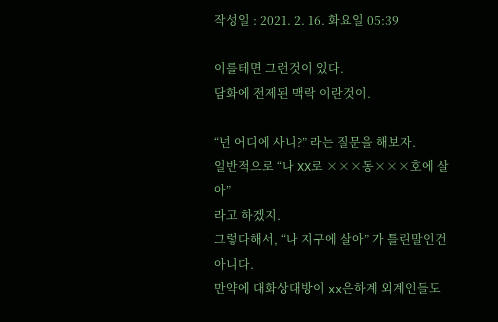작성일 : 2021. 2. 16. 화요일 05:39

이를테면 그런것이 있다.
담화에 전제된 맥락 이란것이.

“넌 어디에 사니?” 라는 질문을 해보자.
일반적으로 “나 XX로 ×××동×××호에 살아”
라고 하겠지.
그렇다해서, “나 지구에 살아” 가 틀린말인건 아니다.
만약에 대화상대방이 xx은하계 외계인들도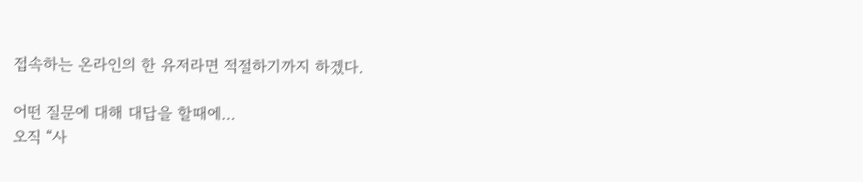접속하는 온라인의 한 유저라면 적절하기까지 하겠다.

어떤 질문에 대해 대답을 할때에…
오직 “사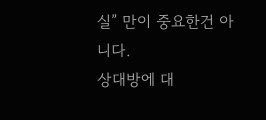실” 만이 중요한건 아니다.
상대방에 대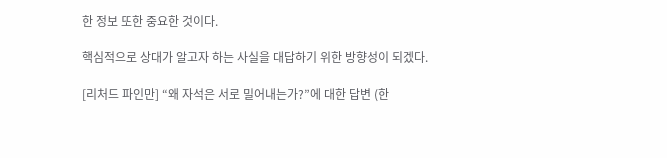한 정보 또한 중요한 것이다.

핵심적으로 상대가 알고자 하는 사실을 대답하기 위한 방향성이 되겠다.

[리처드 파인만] “왜 자석은 서로 밀어내는가?”에 대한 답변 (한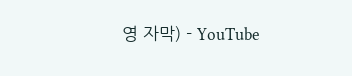영 자막) - YouTube